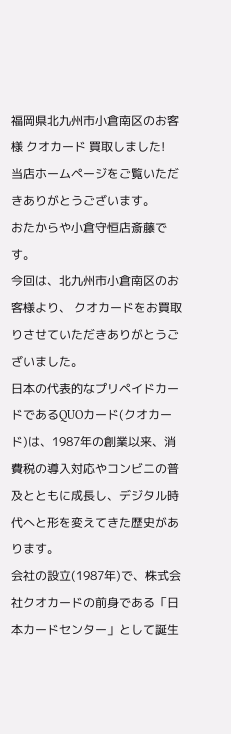福岡県北九州市小倉南区のお客様 クオカード 買取しました!
当店ホームページをご覧いただきありがとうございます。
おたからや小倉守恒店斎藤です。
今回は、北九州市小倉南区のお客様より、 クオカードをお買取りさせていただきありがとうございました。
日本の代表的なプリペイドカードであるQUOカード(クオカード)は、1987年の創業以来、消費税の導入対応やコンビニの普及とともに成長し、デジタル時代へと形を変えてきた歴史があります。
会社の設立(1987年)で、株式会社クオカードの前身である「日本カードセンター」として誕生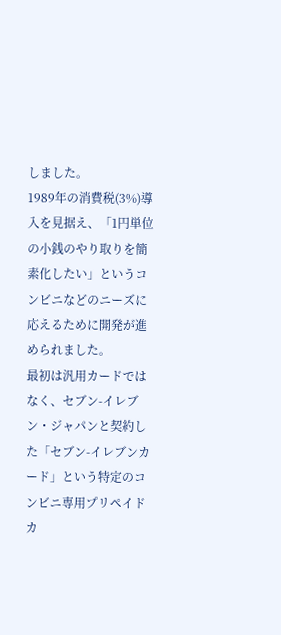しました。
1989年の消費税(3%)導入を見据え、「1円単位の小銭のやり取りを簡素化したい」というコンビニなどのニーズに応えるために開発が進められました。
最初は汎用カードではなく、セブン-イレブン・ジャパンと契約した「セブン-イレブンカード」という特定のコンビニ専用プリペイドカ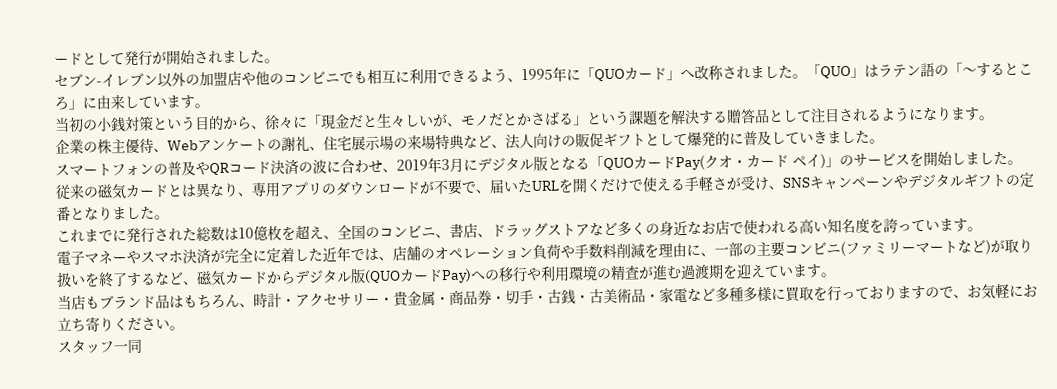ードとして発行が開始されました。
セブン-イレブン以外の加盟店や他のコンビニでも相互に利用できるよう、1995年に「QUOカード」へ改称されました。「QUO」はラテン語の「〜するところ」に由来しています。
当初の小銭対策という目的から、徐々に「現金だと生々しいが、モノだとかさばる」という課題を解決する贈答品として注目されるようになります。
企業の株主優待、Webアンケートの謝礼、住宅展示場の来場特典など、法人向けの販促ギフトとして爆発的に普及していきました。
スマートフォンの普及やQRコード決済の波に合わせ、2019年3月にデジタル版となる「QUOカードPay(クオ・カード ペイ)」のサービスを開始しました。
従来の磁気カードとは異なり、専用アプリのダウンロードが不要で、届いたURLを開くだけで使える手軽さが受け、SNSキャンペーンやデジタルギフトの定番となりました。
これまでに発行された総数は10億枚を超え、全国のコンビニ、書店、ドラッグストアなど多くの身近なお店で使われる高い知名度を誇っています。
電子マネーやスマホ決済が完全に定着した近年では、店舗のオペレーション負荷や手数料削減を理由に、一部の主要コンビニ(ファミリーマートなど)が取り扱いを終了するなど、磁気カードからデジタル版(QUOカードPay)への移行や利用環境の精査が進む過渡期を迎えています。
当店もブランド品はもちろん、時計・アクセサリー・貴金属・商品券・切手・古銭・古美術品・家電など多種多様に買取を行っておりますので、お気軽にお立ち寄りください。
スタッフ一同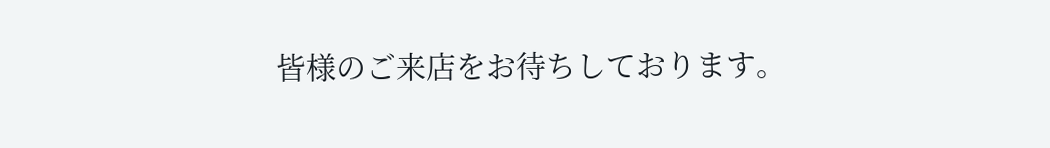皆様のご来店をお待ちしております。